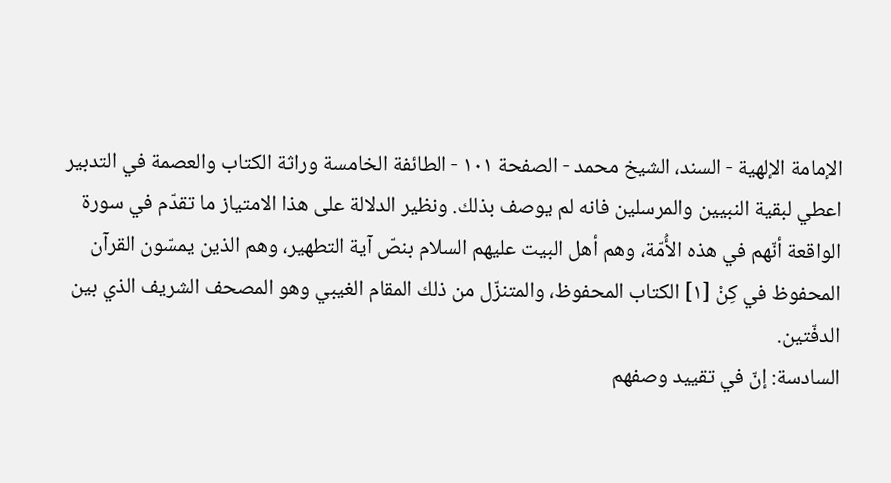الإمامة الإلهية - السند، الشيخ محمد - الصفحة ١٠١ - الطائفة الخامسة وراثة الكتاب والعصمة في التدبير
اعطي لبقية النبيين والمرسلين فانه لم يوصف بذلك. ونظير الدلالة على هذا الامتياز ما تقدّم في سورة الواقعة أنّهم في هذه الأُمّة، وهم أهل البيت عليهم السلام بنصّ آية التطهير، وهم الذين يمسّون القرآن المحفوظ في كِنْ [١] الكتاب المحفوظ، والمتنزّل من ذلك المقام الغيبي وهو المصحف الشريف الذي بين الدفّتين.
السادسة: إنّ في تقييد وصفهم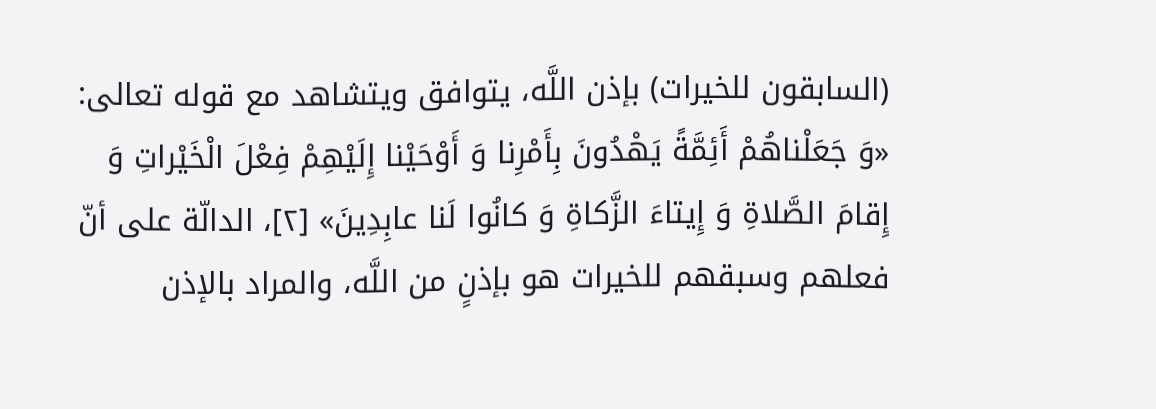(السابقون للخيرات) بإذن اللَّه، يتوافق ويتشاهد مع قوله تعالى: «وَ جَعَلْناهُمْ أَئِمَّةً يَهْدُونَ بِأَمْرِنا وَ أَوْحَيْنا إِلَيْهِمْ فِعْلَ الْخَيْراتِ وَ إِقامَ الصَّلاةِ وَ إِيتاءَ الزَّكاةِ وَ كانُوا لَنا عابِدِينَ» [٢]، الدالّة على أنّ فعلهم وسبقهم للخيرات هو بإذنٍ من اللَّه، والمراد بالإذن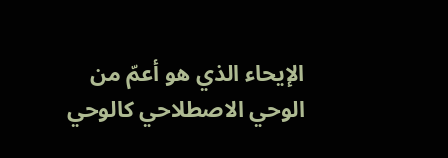الإيحاء الذي هو أعمّ من الوحي الاصطلاحي كالوحي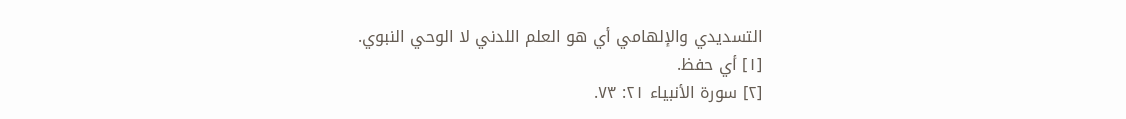التسديدي والإلهامي أي هو العلم اللدني لا الوحي النبوي.
[١] أي حفظ.
[٢] سورة الأنبياء ٢١: ٧٣.